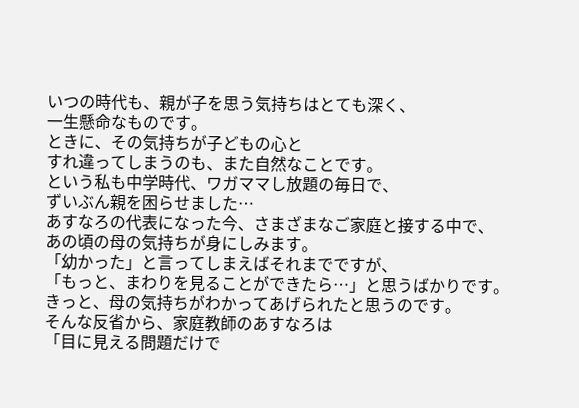いつの時代も、親が子を思う気持ちはとても深く、
一生懸命なものです。
ときに、その気持ちが子どもの心と
すれ違ってしまうのも、また自然なことです。
という私も中学時代、ワガママし放題の毎日で、
ずいぶん親を困らせました…
あすなろの代表になった今、さまざまなご家庭と接する中で、
あの頃の母の気持ちが身にしみます。
「幼かった」と言ってしまえばそれまでですが、
「もっと、まわりを見ることができたら…」と思うばかりです。
きっと、母の気持ちがわかってあげられたと思うのです。
そんな反省から、家庭教師のあすなろは
「目に見える問題だけで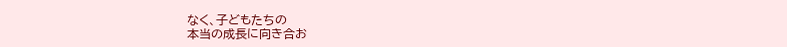なく、子どもたちの
本当の成長に向き合お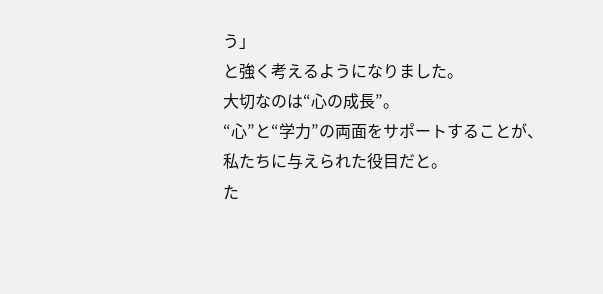う」
と強く考えるようになりました。
大切なのは“心の成長”。
“心”と“学力”の両面をサポートすることが、
私たちに与えられた役目だと。
た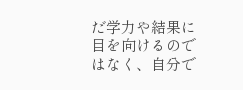だ学力や結果に目を向けるのではなく、自分で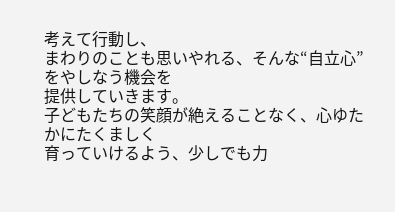考えて行動し、
まわりのことも思いやれる、そんな“自立心”をやしなう機会を
提供していきます。
子どもたちの笑顔が絶えることなく、心ゆたかにたくましく
育っていけるよう、少しでも力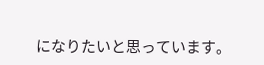になりたいと思っています。